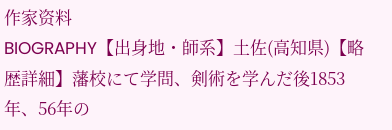作家资料
BIOGRAPHY【出身地・師系】土佐(高知県)【略歴詳細】藩校にて学問、剣術を学んだ後1853年、56年の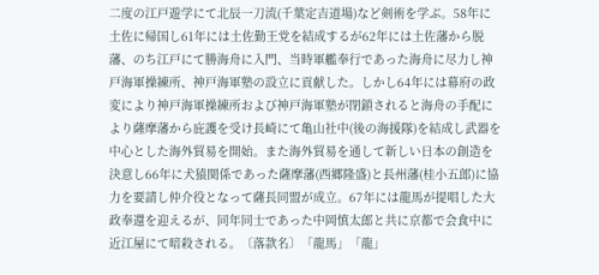二度の江戸遊学にて北辰一刀流(千葉定吉道場)など剣術を学ぶ。58年に土佐に帰国し61年には土佐勤王党を結成するが62年には土佐藩から脱藩、のち江戸にて勝海舟に入門、当時軍艦奉行であった海舟に尽力し神戸海軍操練所、神戸海軍塾の設立に貢献した。しかし64年には幕府の政変により神戸海軍操練所および神戸海軍塾が閉鎖されると海舟の手配により薩摩藩から庇護を受け長崎にて亀山社中(後の海援隊)を結成し武器を中心とした海外貿易を開始。また海外貿易を通して新しい日本の創造を決意し66年に犬猿関係であった薩摩藩(西郷隆盛)と長州藩(桂小五郎)に協力を要請し仲介役となって薩長同盟が成立。67年には龍馬が提唱した大政奉還を迎えるが、同年同士であった中岡慎太郎と共に京都で会食中に近江屋にて暗殺される。〔落款名〕「龍馬」「龍」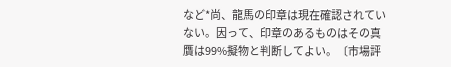など*尚、龍馬の印章は現在確認されていない。因って、印章のあるものはその真贋は99%擬物と判断してよい。〔市場評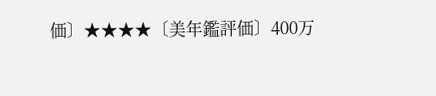価〕★★★★〔美年鑑評価〕400万